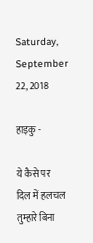Saturday, September 22, 2018

हाइकु -

ये कैसे पर
दिल में हलचल
तुम्हारे बिना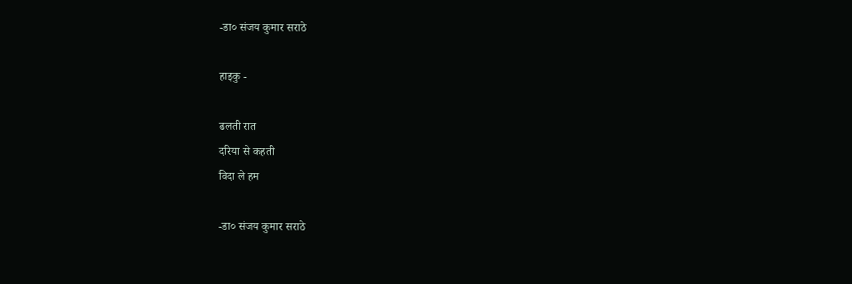-डा० संजय कुमार सराठे

हाइकु -

ढलती रात
दरिया से कहती
विदा ले हम

-डा० संजय कुमार सराठे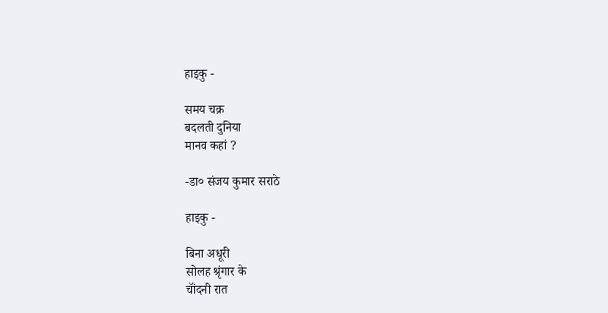हाइकु -

समय चक्र
बदलती दुनिया
मानव कहां ?

-डा० संजय कुमार सराठे

हाइकु -

बिना अधूरी
सोलह श्रृंगार के
चॉंदनी रात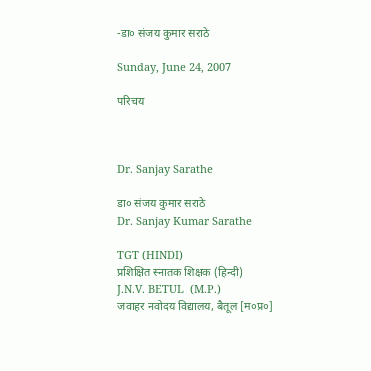-डा० संजय कुमार सराठे

Sunday, June 24, 2007

परिचय



Dr. Sanjay Sarathe

डा० संजय कुमार सराठे
Dr. Sanjay Kumar Sarathe

TGT (HINDI)
प्रशिक्षित स्नातक शिक्षक (हिन्दी)
J.N.V. BETUL  (M.P.)
जवाहर नवोदय विद्यालय, बैतूल [म०प्र०]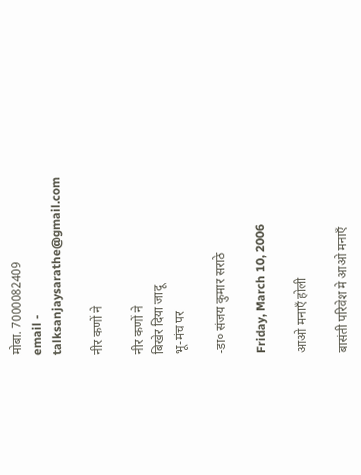मोबा. 7000082409
email -
talksanjaysarathe@gmail.com

नीर कणों ने

नीर कणों ने
बिखेर दिया जादू
भू-मंच पर

-डा० संजय कुमार सराठे

Friday, March 10, 2006

आओ मनाएँ होली

बासंती परिवेश मे आओ मनाएँ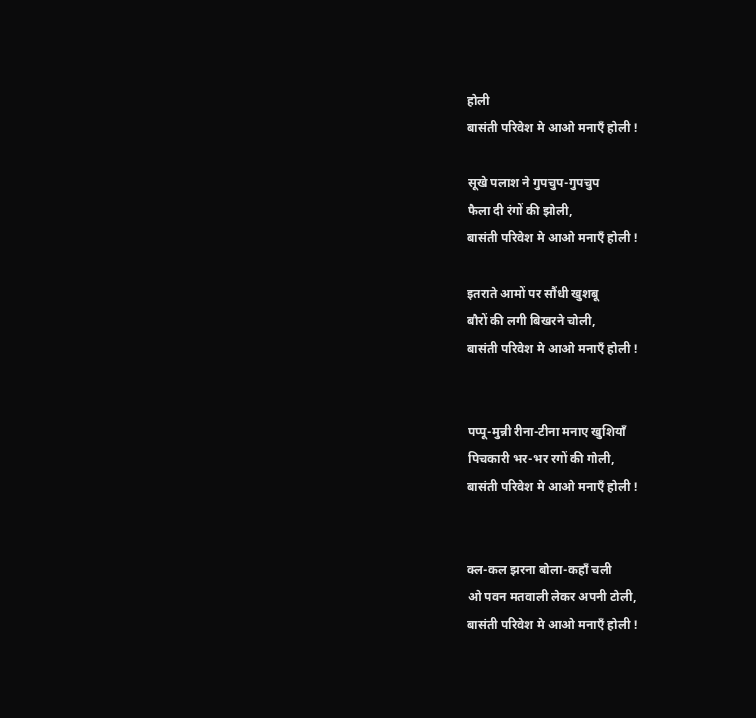होली
बासंती परिवेश मे आओ मनाएँ होली !

सूखे पलाश ने गुपचुप-गुपचुप
फैला दी रंगों की झोली,
बासंती परिवेश मे आओ मनाएँ होली !

इतराते आमों पर सौंधी खुशबू
बौरों की लगी बिखरने चोली,
बासंती परिवेश मे आओ मनाएँ होली !


पप्पू-मुन्नी रीना-टीना मनाए खुशियाँ
पिचकारी भर-भर रगों की गोली,
बासंती परिवेश मे आओ मनाएँ होली !


क्ल-कल झरना बोला-कहाँ चली
ओ पवन मतवाली लेकर अपनी टोली,
बासंती परिवेश मे आओ मनाएँ होली !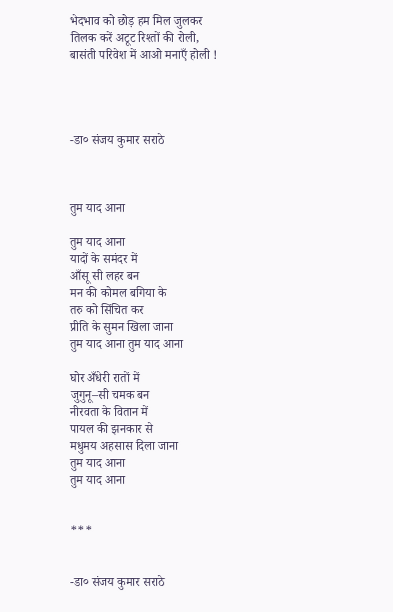भेदभाव को छोड़ हम मिल जुलकर
तिलक करें अटूट रिश्तों की रोली,
बासंती परिवेश में आओ मनाएँ होली !




-डा० संजय कुमार सराठे



तुम याद आना

तुम याद आना
यादों के समंदर में
आँसू सी लहर बन
मन की कोमल बगिया के
तरु को सिंचित कर
प्रीति के सुमन खिला जाना
तुम याद आना तुम याद आना

घोर अँधेरी रातों में
जुगुनू–सी चमक बन
नीरवता के वितान में
पायल की झनकार से
मधुमय अहसास दिला जाना
तुम याद आना
तुम याद आना


***


-डा० संजय कुमार सराठे